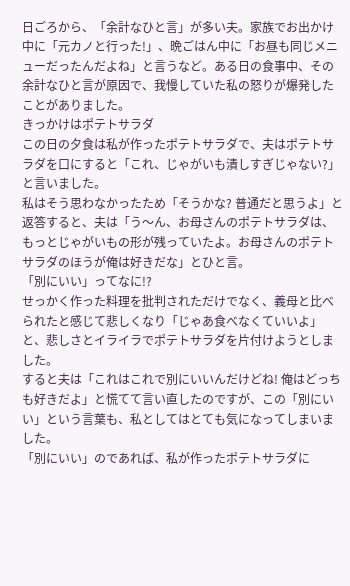日ごろから、「余計なひと言」が多い夫。家族でお出かけ中に「元カノと行った!」、晩ごはん中に「お昼も同じメニューだったんだよね」と言うなど。ある日の食事中、その余計なひと言が原因で、我慢していた私の怒りが爆発したことがありました。
きっかけはポテトサラダ
この日の夕食は私が作ったポテトサラダで、夫はポテトサラダを口にすると「これ、じゃがいも潰しすぎじゃない?」と言いました。
私はそう思わなかったため「そうかな? 普通だと思うよ」と返答すると、夫は「う〜ん、お母さんのポテトサラダは、もっとじゃがいもの形が残っていたよ。お母さんのポテトサラダのほうが俺は好きだな」とひと言。
「別にいい」ってなに!?
せっかく作った料理を批判されただけでなく、義母と比べられたと感じて悲しくなり「じゃあ食べなくていいよ」と、悲しさとイライラでポテトサラダを片付けようとしました。
すると夫は「これはこれで別にいいんだけどね! 俺はどっちも好きだよ」と慌てて言い直したのですが、この「別にいい」という言葉も、私としてはとても気になってしまいました。
「別にいい」のであれば、私が作ったポテトサラダに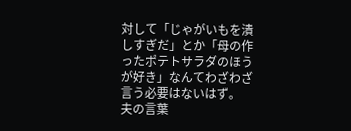対して「じゃがいもを潰しすぎだ」とか「母の作ったポテトサラダのほうが好き」なんてわざわざ言う必要はないはず。
夫の言葉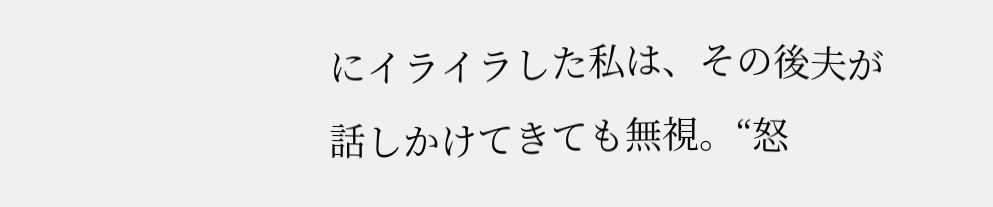にイライラした私は、その後夫が話しかけてきても無視。“怒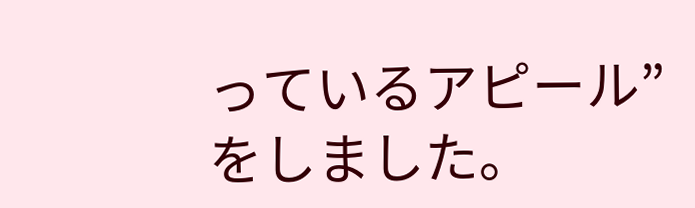っているアピール”をしました。